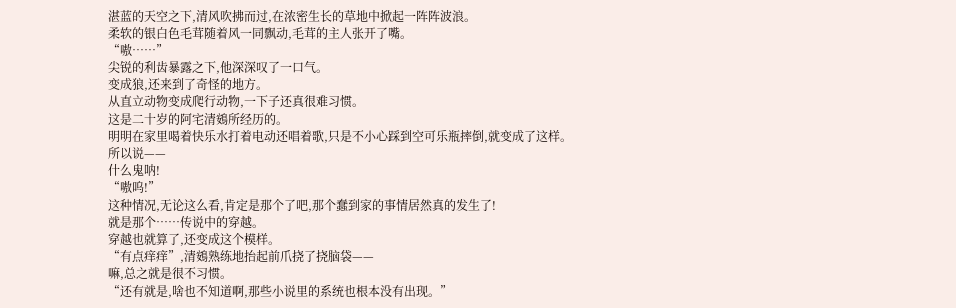湛蓝的天空之下,清风吹拂而过,在浓密生长的草地中掀起一阵阵波浪。
柔软的银白色毛茸随着风一同飘动,毛茸的主人张开了嘴。
“嗷……”
尖锐的利齿暴露之下,他深深叹了一口气。
变成狼,还来到了奇怪的地方。
从直立动物变成爬行动物,一下子还真很难习惯。
这是二十岁的阿宅清鴳所经历的。
明明在家里喝着快乐水打着电动还唱着歌,只是不小心踩到空可乐瓶摔倒,就变成了这样。
所以说——
什么鬼呐!
“嗷呜!”
这种情况,无论这么看,肯定是那个了吧,那个蠢到家的事情居然真的发生了!
就是那个……传说中的穿越。
穿越也就算了,还变成这个模样。
“有点痒痒”,清鴳熟练地抬起前爪挠了挠脑袋——
嘛,总之就是很不习惯。
“还有就是,啥也不知道啊,那些小说里的系统也根本没有出现。”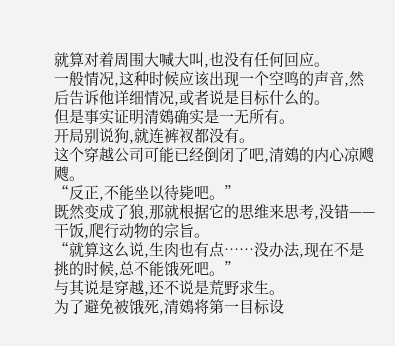就算对着周围大喊大叫,也没有任何回应。
一般情况,这种时候应该出现一个空鸣的声音,然后告诉他详细情况,或者说是目标什么的。
但是事实证明清鴳确实是一无所有。
开局别说狗,就连裤衩都没有。
这个穿越公司可能已经倒闭了吧,清鴳的内心凉飕飕。
“反正,不能坐以待毙吧。”
既然变成了狼,那就根据它的思维来思考,没错——
干饭,爬行动物的宗旨。
“就算这么说,生肉也有点……没办法,现在不是挑的时候,总不能饿死吧。”
与其说是穿越,还不说是荒野求生。
为了避免被饿死,清鴳将第一目标设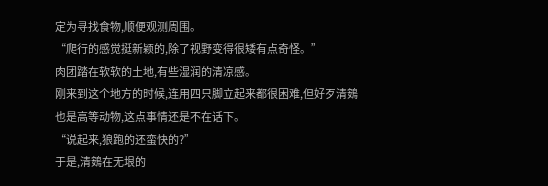定为寻找食物,顺便观测周围。
“爬行的感觉挺新颖的,除了视野变得很矮有点奇怪。”
肉团踏在软软的土地,有些湿润的清凉感。
刚来到这个地方的时候,连用四只脚立起来都很困难,但好歹清鴳也是高等动物,这点事情还是不在话下。
“说起来,狼跑的还蛮快的?”
于是,清鴳在无垠的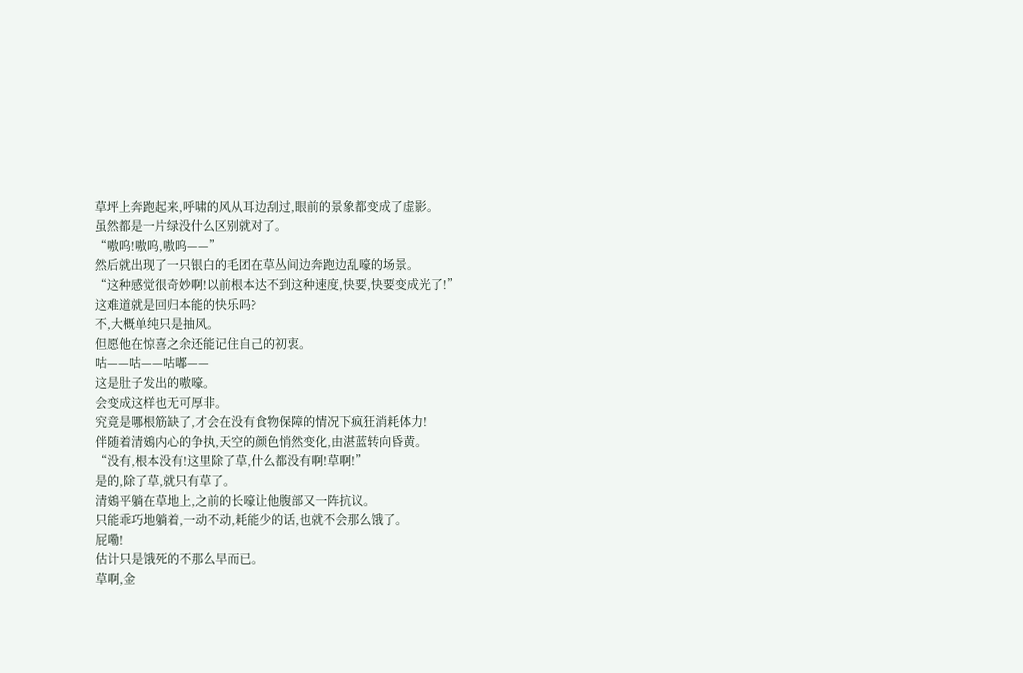草坪上奔跑起来,呼啸的风从耳边刮过,眼前的景象都变成了虚影。
虽然都是一片绿没什么区别就对了。
“嗷呜!嗷呜,嗷呜——”
然后就出现了一只银白的毛团在草丛间边奔跑边乱嚎的场景。
“这种感觉很奇妙啊!以前根本达不到这种速度,快要,快要变成光了!”
这难道就是回归本能的快乐吗?
不,大概单纯只是抽风。
但愿他在惊喜之余还能记住自己的初衷。
咕——咕——咕嘟——
这是肚子发出的嗷嚎。
会变成这样也无可厚非。
究竟是哪根筋缺了,才会在没有食物保障的情况下疯狂消耗体力!
伴随着清鴳内心的争执,天空的颜色悄然变化,由湛蓝转向昏黄。
“没有,根本没有!这里除了草,什么都没有啊!草啊!”
是的,除了草,就只有草了。
清鴳平躺在草地上,之前的长嚎让他腹部又一阵抗议。
只能乖巧地躺着,一动不动,耗能少的话,也就不会那么饿了。
屁嘞!
估计只是饿死的不那么早而已。
草啊,金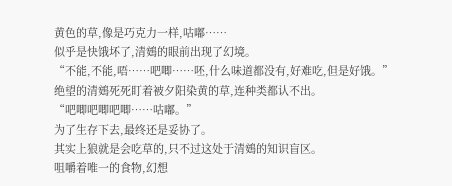黄色的草,像是巧克力一样,咕嘟……
似乎是快饿坏了,清鴳的眼前出现了幻境。
“不能,不能,唔……吧唧……呸,什么味道都没有,好难吃,但是好饿。”
绝望的清鴳死死盯着被夕阳染黄的草,连种类都认不出。
“吧唧吧唧吧唧……咕嘟。”
为了生存下去,最终还是妥协了。
其实上狼就是会吃草的,只不过这处于清鴳的知识盲区。
咀嚼着唯一的食物,幻想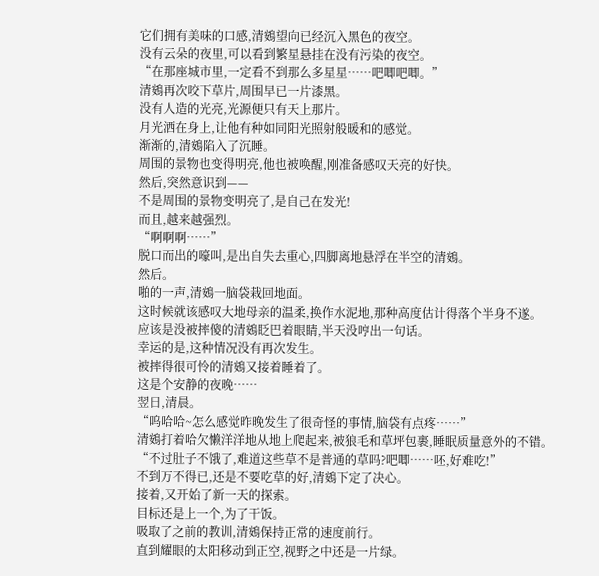它们拥有美味的口感,清鴳望向已经沉入黑色的夜空。
没有云朵的夜里,可以看到繁星悬挂在没有污染的夜空。
“在那座城市里,一定看不到那么多星星……吧唧吧唧。”
清鴳再次咬下草片,周围早已一片漆黑。
没有人造的光亮,光源便只有天上那片。
月光洒在身上,让他有种如同阳光照射般暖和的感觉。
渐渐的,清鴳陷入了沉睡。
周围的景物也变得明亮,他也被唤醒,刚准备感叹天亮的好快。
然后,突然意识到——
不是周围的景物变明亮了,是自己在发光!
而且,越来越强烈。
“啊啊啊……”
脱口而出的嚎叫,是出自失去重心,四脚离地悬浮在半空的清鴳。
然后。
啪的一声,清鴳一脑袋栽回地面。
这时候就该感叹大地母亲的温柔,换作水泥地,那种高度估计得落个半身不遂。
应该是没被摔傻的清鴳眨巴着眼睛,半天没哼出一句话。
幸运的是,这种情况没有再次发生。
被摔得很可怜的清鴳又接着睡着了。
这是个安静的夜晚……
翌日,清晨。
“呜哈哈~怎么感觉昨晚发生了很奇怪的事情,脑袋有点疼……”
清鴳打着哈欠懒洋洋地从地上爬起来,被狼毛和草坪包裹,睡眠质量意外的不错。
“不过肚子不饿了,难道这些草不是普通的草吗?吧唧……呸,好难吃!”
不到万不得已,还是不要吃草的好,清鴳下定了决心。
接着,又开始了新一天的探索。
目标还是上一个,为了干饭。
吸取了之前的教训,清鴳保持正常的速度前行。
直到耀眼的太阳移动到正空,视野之中还是一片绿。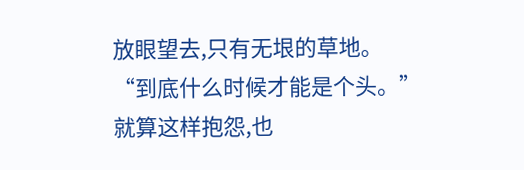放眼望去,只有无垠的草地。
“到底什么时候才能是个头。”
就算这样抱怨,也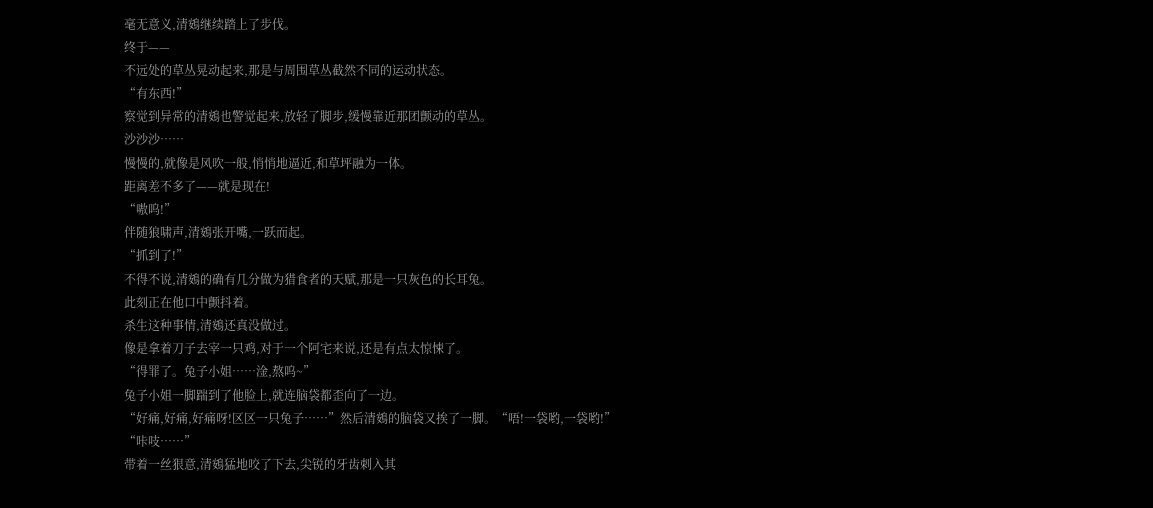毫无意义,清鴳继续踏上了步伐。
终于——
不远处的草丛晃动起来,那是与周围草丛截然不同的运动状态。
“有东西!”
察觉到异常的清鴳也警觉起来,放轻了脚步,缓慢靠近那团颤动的草丛。
沙沙沙……
慢慢的,就像是风吹一般,悄悄地逼近,和草坪融为一体。
距离差不多了——就是现在!
“嗷呜!”
伴随狼啸声,清鴳张开嘴,一跃而起。
“抓到了!”
不得不说,清鴳的确有几分做为猎食者的天赋,那是一只灰色的长耳兔。
此刻正在他口中颤抖着。
杀生这种事情,清鴳还真没做过。
像是拿着刀子去宰一只鸡,对于一个阿宅来说,还是有点太惊悚了。
“得罪了。兔子小姐……淦,熬呜~”
兔子小姐一脚踹到了他脸上,就连脑袋都歪向了一边。
“好痛,好痛,好痛呀!区区一只兔子……”然后清鴳的脑袋又挨了一脚。“唔!一袋哟,一袋哟!”
“咔吱……”
带着一丝狠意,清鴳猛地咬了下去,尖锐的牙齿刺入其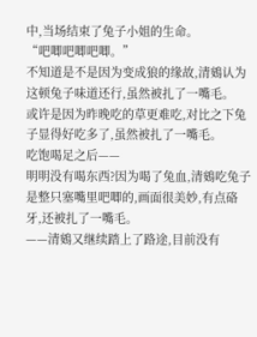中,当场结束了兔子小姐的生命。
“吧唧吧唧吧唧。”
不知道是不是因为变成狼的缘故,清鴳认为这顿兔子味道还行,虽然被扎了一嘴毛。
或许是因为昨晚吃的草更难吃,对比之下兔子显得好吃多了,虽然被扎了一嘴毛。
吃饱喝足之后——
明明没有喝东西?因为喝了兔血,清鴳吃兔子是整只塞嘴里吧唧的,画面很美妙,有点硌牙,还被扎了一嘴毛。
——清鴳又继续踏上了路途,目前没有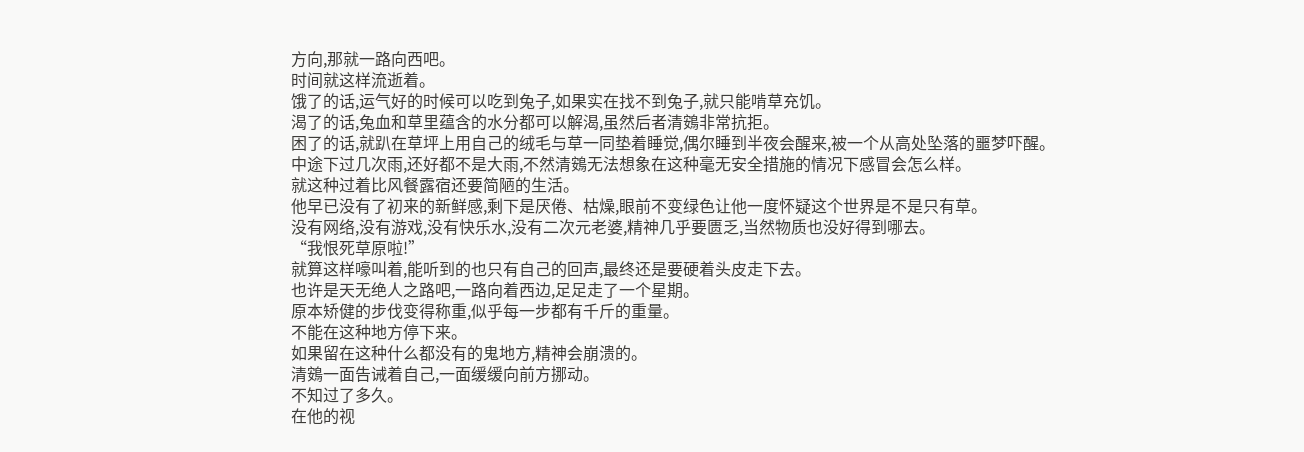方向,那就一路向西吧。
时间就这样流逝着。
饿了的话,运气好的时候可以吃到兔子,如果实在找不到兔子,就只能啃草充饥。
渴了的话,兔血和草里蕴含的水分都可以解渴,虽然后者清鴳非常抗拒。
困了的话,就趴在草坪上用自己的绒毛与草一同垫着睡觉,偶尔睡到半夜会醒来,被一个从高处坠落的噩梦吓醒。
中途下过几次雨,还好都不是大雨,不然清鴳无法想象在这种毫无安全措施的情况下感冒会怎么样。
就这种过着比风餐露宿还要简陋的生活。
他早已没有了初来的新鲜感,剩下是厌倦、枯燥,眼前不变绿色让他一度怀疑这个世界是不是只有草。
没有网络,没有游戏,没有快乐水,没有二次元老婆,精神几乎要匮乏,当然物质也没好得到哪去。
“我恨死草原啦!”
就算这样嚎叫着,能听到的也只有自己的回声,最终还是要硬着头皮走下去。
也许是天无绝人之路吧,一路向着西边,足足走了一个星期。
原本矫健的步伐变得称重,似乎每一步都有千斤的重量。
不能在这种地方停下来。
如果留在这种什么都没有的鬼地方,精神会崩溃的。
清鴳一面告诫着自己,一面缓缓向前方挪动。
不知过了多久。
在他的视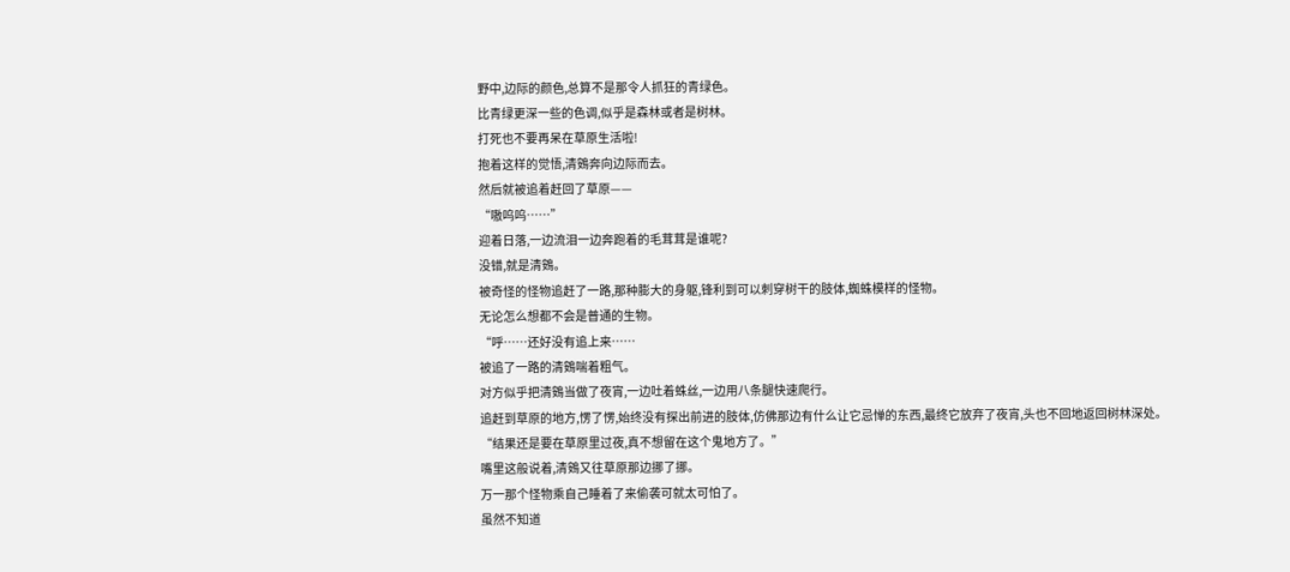野中,边际的颜色,总算不是那令人抓狂的青绿色。
比青绿更深一些的色调,似乎是森林或者是树林。
打死也不要再呆在草原生活啦!
抱着这样的觉悟,清鴳奔向边际而去。
然后就被追着赶回了草原——
“嗷呜呜……”
迎着日落,一边流泪一边奔跑着的毛茸茸是谁呢?
没错,就是清鴳。
被奇怪的怪物追赶了一路,那种膨大的身躯,锋利到可以刺穿树干的肢体,蜘蛛模样的怪物。
无论怎么想都不会是普通的生物。
“呼……还好没有追上来……
被追了一路的清鴳喘着粗气。
对方似乎把清鴳当做了夜宵,一边吐着蛛丝,一边用八条腿快速爬行。
追赶到草原的地方,愣了愣,始终没有探出前进的肢体,仿佛那边有什么让它忌惮的东西,最终它放弃了夜宵,头也不回地返回树林深处。
“结果还是要在草原里过夜,真不想留在这个鬼地方了。”
嘴里这般说着,清鴳又往草原那边挪了挪。
万一那个怪物乘自己睡着了来偷袭可就太可怕了。
虽然不知道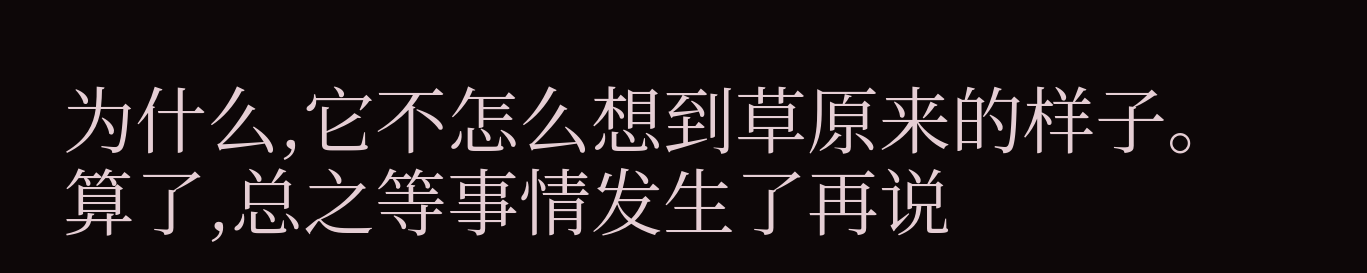为什么,它不怎么想到草原来的样子。
算了,总之等事情发生了再说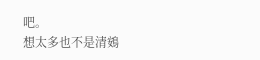吧。
想太多也不是清鴳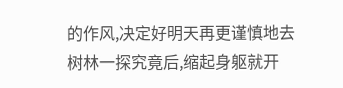的作风,决定好明天再更谨慎地去树林一探究竟后,缩起身躯就开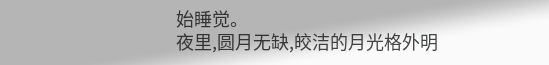始睡觉。
夜里,圆月无缺,皎洁的月光格外明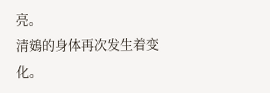亮。
清鴳的身体再次发生着变化。